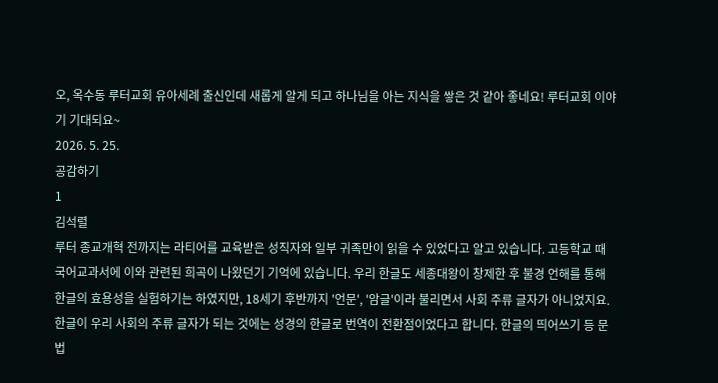오, 옥수동 루터교회 유아세례 출신인데 새롭게 알게 되고 하나님을 아는 지식을 쌓은 것 같아 좋네요! 루터교회 이야기 기대되요~
2026. 5. 25.
공감하기
1
김석렬
루터 종교개혁 전까지는 라티어를 교육받은 성직자와 일부 귀족만이 읽을 수 있었다고 알고 있습니다. 고등학교 때 국어교과서에 이와 관련된 희곡이 나왔던기 기억에 있습니다. 우리 한글도 세종대왕이 창제한 후 불경 언해를 통해 한글의 효용성을 실험하기는 하였지만, 18세기 후반까지 '언문', '암글'이라 불리면서 사회 주류 글자가 아니었지요. 한글이 우리 사회의 주류 글자가 되는 것에는 성경의 한글로 번역이 전환점이었다고 합니다. 한글의 띄어쓰기 등 문법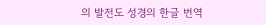의 발전도 성경의 한글 번역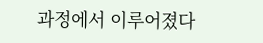과정에서 이루어졌다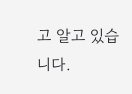고 알고 있습니다.